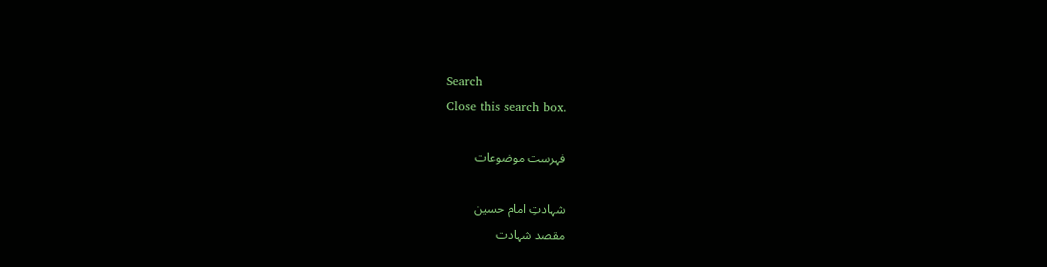Search
Close this search box.

فہرست موضوعات

شہادتِ امام حسین
مقصد شہادت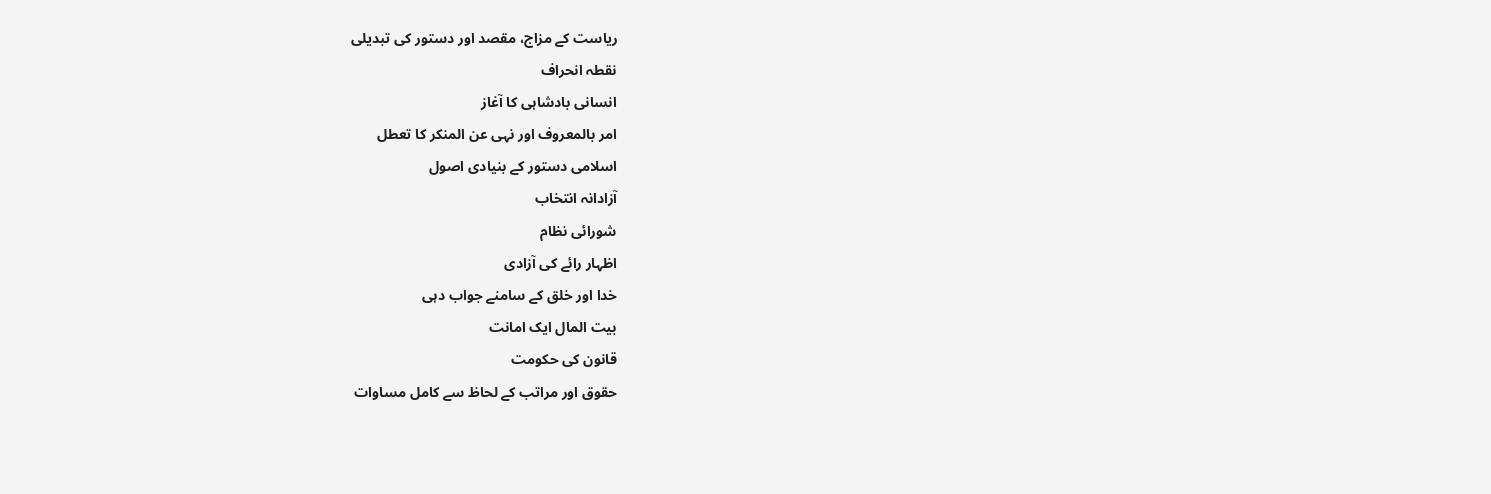ریاست کے مزاج، مقصد اور دستور کی تبدیلی
نقطہ انحراف
انسانی بادشاہی کا آغاز
امر بالمعروف اور نہی عن المنکر کا تعطل
اسلامی دستور کے بنیادی اصول
آزادانہ انتخاب
شورائی نظام
اظہار رائے کی آزادی
خدا اور خلق کے سامنے جواب دہی
بیت المال ایک امانت
قانون کی حکومت
حقوق اور مراتب کے لحاظ سے کامل مساوات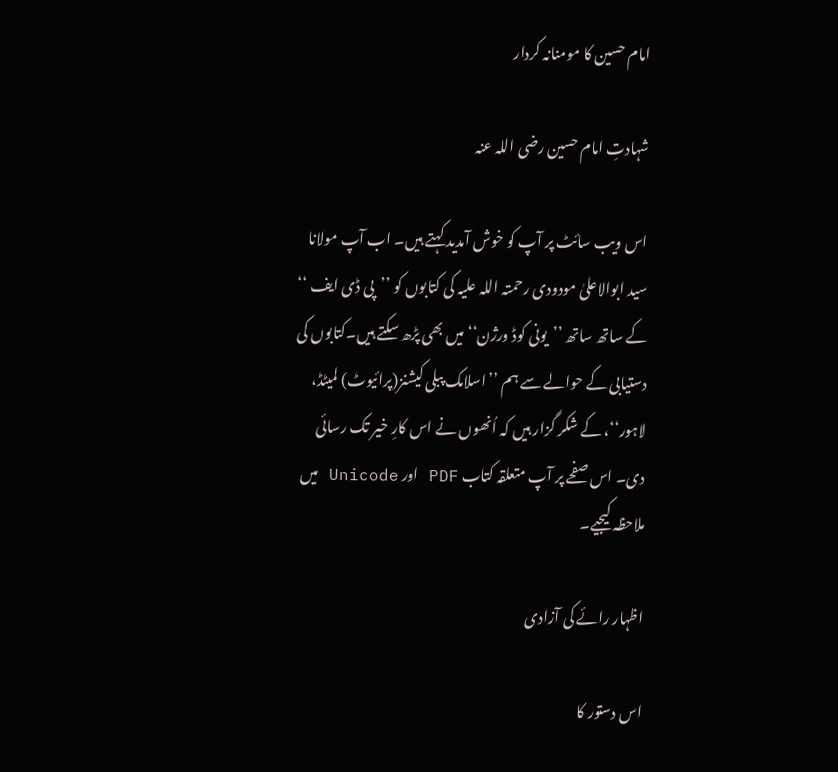امام حسین کا مومنانہ کردار

شہادتِ امام حسین رضی اللہ عنہ

اس ویب سائٹ پر آپ کو خوش آمدید کہتے ہیں۔ اب آپ مولانا سید ابوالاعلیٰ مودودی رحمتہ اللہ علیہ کی کتابوں کو ’’پی ڈی ایف ‘‘ کے ساتھ ساتھ ’’یونی کوڈ ورژن‘‘ میں بھی پڑھ سکتے ہیں۔کتابوں کی دستیابی کے حوالے سے ہم ’’اسلامک پبلی کیشنز(پرائیوٹ) لمیٹڈ، لاہور‘‘، کے شکر گزار ہیں کہ اُنھوں نے اس کارِ خیر تک رسائی دی۔ اس صفحے پر آپ متعلقہ کتاب PDF اور Unicode میں ملاحظہ کیجیے۔

اظہار رائے کی آزادی

اس دستور کا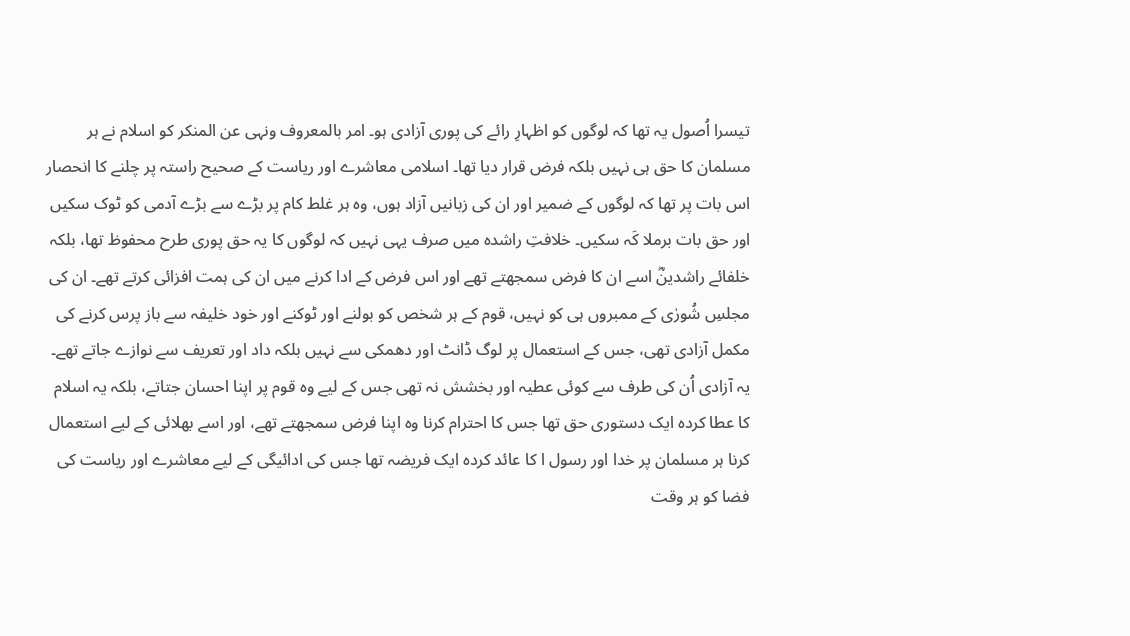تیسرا اُصول یہ تھا کہ لوگوں کو اظہارِ رائے کی پوری آزادی ہو۔ امر بالمعروف ونہی عن المنکر کو اسلام نے ہر مسلمان کا حق ہی نہیں بلکہ فرض قرار دیا تھا۔ اسلامی معاشرے اور ریاست کے صحیح راستہ پر چلنے کا انحصار اس بات پر تھا کہ لوگوں کے ضمیر اور ان کی زبانیں آزاد ہوں، وہ ہر غلط کام پر بڑے سے بڑے آدمی کو ٹوک سکیں اور حق بات برملا کَہ سکیں۔ خلافتِ راشدہ میں صرف یہی نہیں کہ لوگوں کا یہ حق پوری طرح محفوظ تھا، بلکہ خلفائے راشدینؓ اسے ان کا فرض سمجھتے تھے اور اس فرض کے ادا کرنے میں ان کی ہمت افزائی کرتے تھے۔ ان کی مجلسِ شُورٰی کے ممبروں ہی کو نہیں، قوم کے ہر شخص کو بولنے اور ٹوکنے اور خود خلیفہ سے باز پرس کرنے کی مکمل آزادی تھی، جس کے استعمال پر لوگ ڈانٹ اور دھمکی سے نہیں بلکہ داد اور تعریف سے نوازے جاتے تھے۔ یہ آزادی اُن کی طرف سے کوئی عطیہ اور بخشش نہ تھی جس کے لیے وہ قوم پر اپنا احسان جتاتے، بلکہ یہ اسلام کا عطا کردہ ایک دستوری حق تھا جس کا احترام کرنا وہ اپنا فرض سمجھتے تھے، اور اسے بھلائی کے لیے استعمال کرنا ہر مسلمان پر خدا اور رسول ا کا عائد کردہ ایک فریضہ تھا جس کی ادائیگی کے لیے معاشرے اور ریاست کی فضا کو ہر وقت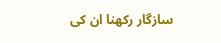سازگار رکھنا ان کی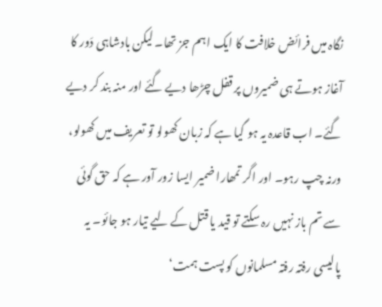نگاہ میں فرائض خلافت کا ایک اہم جز تھا۔ لیکن بادشاہی دَور کا آغاز ہوتے ہی ضمیروں پر قفل چڑھا دیے گئے اور منہ بند کر دیے گئے۔ اب قاعدہ یہ ہو گیا ہے کہ زبان کھولو تو تعریف میں کھولو، ورنہ چپ رہو۔ اور اگر تمھارا ضمیر ایسا زور آور ہے کہ حق گوئی سے تم باز نہیں رہ سکتے تو قید یا قتل کے لیے تیار ہو جائو۔ یہ پالیسی رفتہ رفتہ مسلمانوں کو پست ہمت‘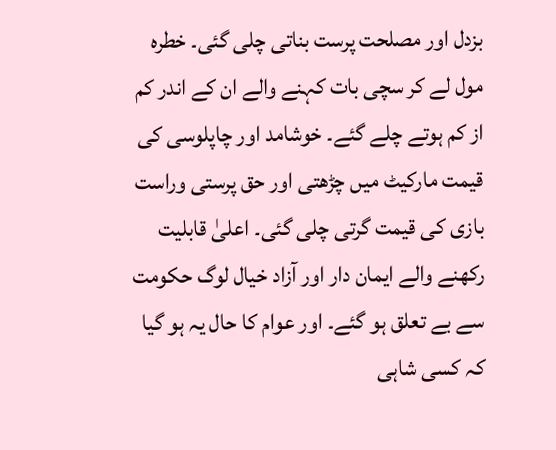بزدل اور مصلحت پرست بناتی چلی گئی۔ خطرہ مول لے کر سچی بات کہنے والے ان کے اندر کم از کم ہوتے چلے گئے۔ خوشامد اور چاپلوسی کی قیمت مارکیٹ میں چڑھتی اور حق پرستی وراست بازی کی قیمت گرتی چلی گئی۔ اعلیٰ قابلیت رکھنے والے ایمان دار اور آزاد خیال لوگ حکومت سے بے تعلق ہو گئے۔ اور عوام کا حال یہ ہو گیا کہ کسی شاہی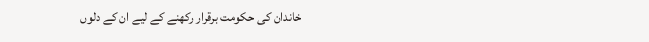خاندان کی حکومت برقرار رکھنے کے لیے ان کے دلوں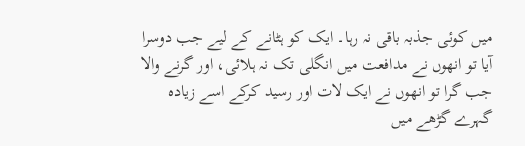میں کوئی جذبہ باقی نہ رہا۔ ایک کو ہٹانے کے لیے جب دوسرا آیا تو انھوں نے مدافعت میں انگلی تک نہ ہلائی، اور گرنے والا جب گرا تو انھوں نے ایک لات اور رسید کرکے اسے زیادہ گہرے گڑھے میں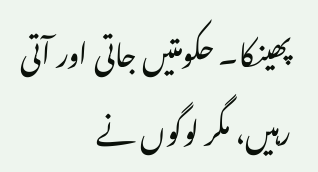پھینکا۔ حکومتیں جاتی اور آتی رہیں، مگر لوگوں نے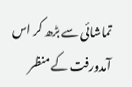تماشائی سے بڑھ کر اس آمدورفت کے منظر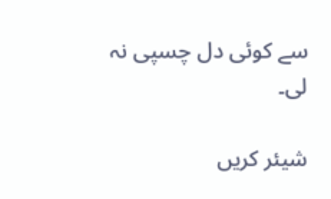سے کوئی دل چسپی نہ لی۔

شیئر کریں